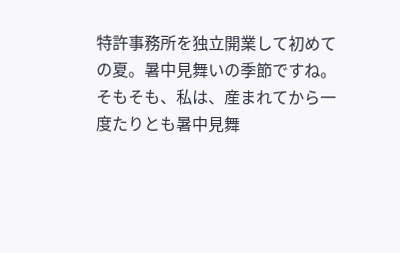特許事務所を独立開業して初めての夏。暑中見舞いの季節ですね。
そもそも、私は、産まれてから一度たりとも暑中見舞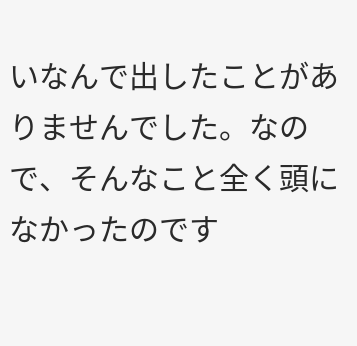いなんで出したことがありませんでした。なので、そんなこと全く頭になかったのです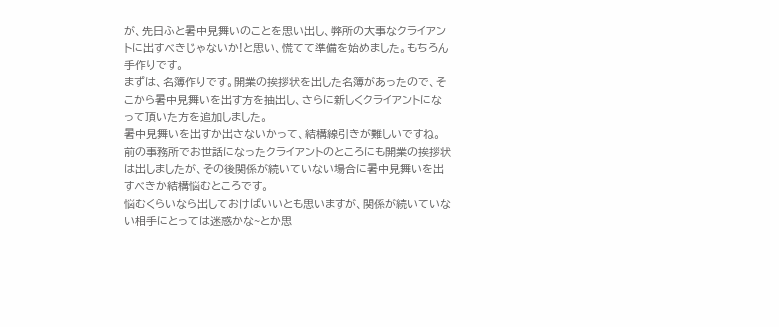が、先日ふと暑中見舞いのことを思い出し、弊所の大事なクライアントに出すべきじゃないか!と思い、慌てて準備を始めました。もちろん手作りです。
まずは、名簿作りです。開業の挨拶状を出した名簿があったので、そこから暑中見舞いを出す方を抽出し、さらに新しくクライアントになって頂いた方を追加しました。
暑中見舞いを出すか出さないかって、結構線引きが難しいですね。前の事務所でお世話になったクライアントのところにも開業の挨拶状は出しましたが、その後関係が続いていない場合に暑中見舞いを出すべきか結構悩むところです。
悩むくらいなら出しておけばいいとも思いますが、関係が続いていない相手にとっては迷惑かな~とか思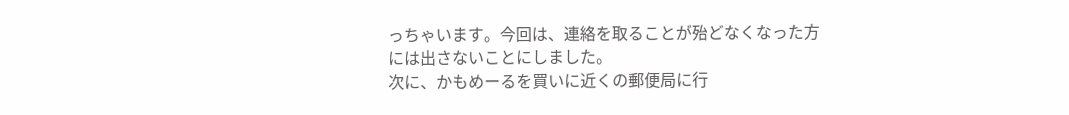っちゃいます。今回は、連絡を取ることが殆どなくなった方には出さないことにしました。
次に、かもめーるを買いに近くの郵便局に行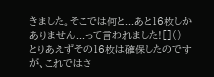きました。そこでは何と...あと16枚しかありません...って言われました![]()
とりあえずその16枚は確保したのですが、これではさ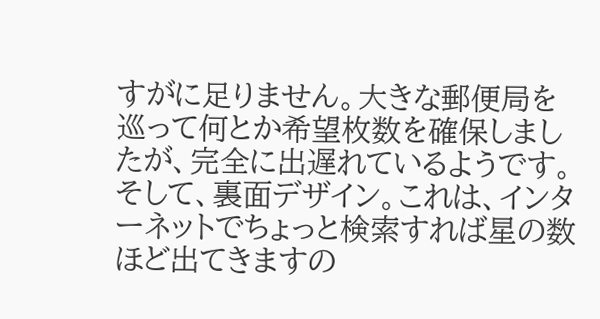すがに足りません。大きな郵便局を巡って何とか希望枚数を確保しましたが、完全に出遅れているようです。
そして、裏面デザイン。これは、インターネットでちょっと検索すれば星の数ほど出てきますの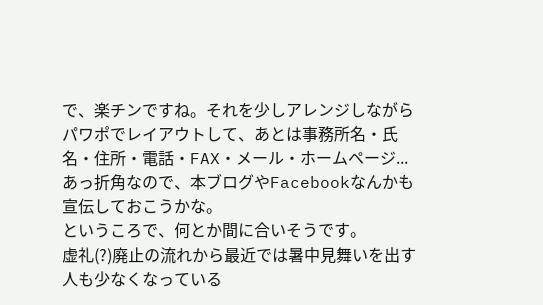で、楽チンですね。それを少しアレンジしながらパワポでレイアウトして、あとは事務所名・氏名・住所・電話・FAX・メール・ホームページ...あっ折角なので、本ブログやFacebookなんかも宣伝しておこうかな。
というころで、何とか間に合いそうです。
虚礼(?)廃止の流れから最近では暑中見舞いを出す人も少なくなっている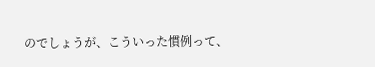のでしょうが、こういった慣例って、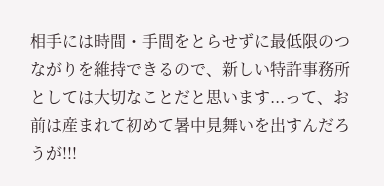相手には時間・手間をとらせずに最低限のつながりを維持できるので、新しい特許事務所としては大切なことだと思います...って、お前は産まれて初めて暑中見舞いを出すんだろうが!!!